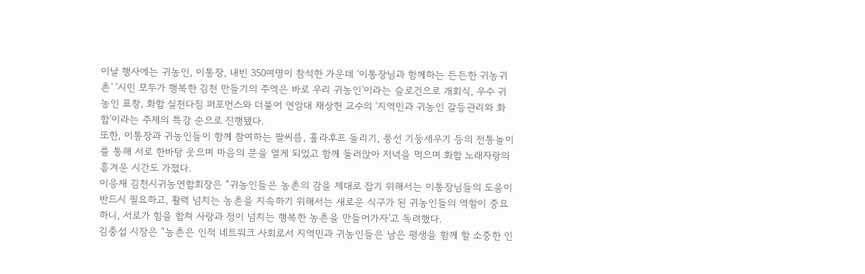이날 행사에는 귀농인, 이통장, 내빈 350여명이 참석한 가운데 ‘이통장님과 함께하는 든든한 귀농귀촌’ ‘시민 모두가 행복한 김천 만들기의 주역은 바로 우리 귀농인’이라는 슬로건으로 개회식, 우수 귀농인 표창, 화합 실천다짐 퍼포먼스와 더불어 연암대 채상헌 교수의 ‘지역민과 귀농인 갈등관리와 화합’이라는 주제의 특강 순으로 진행됐다.
또한, 이통장과 귀농인들이 함께 참여하는 팔씨름, 훌라후프 돌리기, 풍선 기둥세우기 등의 전통놀이를 통해 서로 한바탕 웃으며 마음의 문을 열게 되었고 함께 둘러앉아 저녁을 먹으며 화합 노래자랑의 흥겨운 시간도 가졌다.
이응재 김천시귀농연합회장은 “귀농인들은 농촌의 감을 제대로 잡기 위해서는 이통장님들의 도움이 반드시 필요하고, 활력 넘치는 농촌을 지속하기 위해서는 새로운 식구가 된 귀농인들의 역할이 중요하니, 서로가 힘을 합쳐 사랑과 정이 넘치는 행복한 농촌을 만들어가자’고 독려했다.
김충섭 시장은 “농촌은 인적 네트워크 사회로서 지역민과 귀농인들은 남은 평생을 함께 할 소중한 인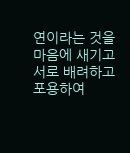연이라는 것을 마음에 새기고 서로 배려하고 포용하여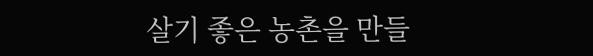살기 좋은 농촌을 만들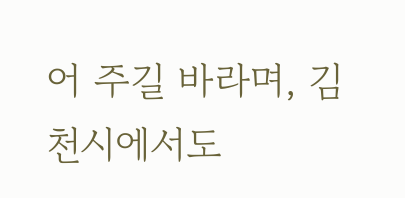어 주길 바라며, 김천시에서도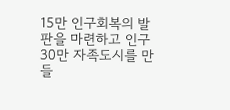15만 인구회복의 발판을 마련하고 인구 30만 자족도시를 만들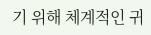기 위해 체계적인 귀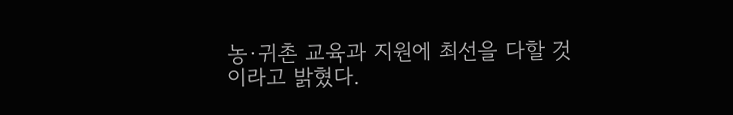농·귀촌 교육과 지원에 최선을 다할 것이라고 밝혔다.